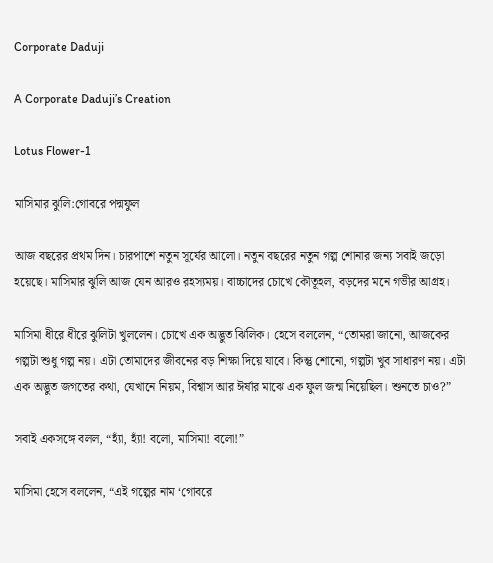Corporate Daduji

A Corporate Daduji’s Creation

Lotus Flower-1

মাসিমার ঝুলি:গোবরে পদ্মফুল

আজ বছরের প্রথম দিন। চারপাশে নতুন সূর্যের আলো। নতুন বছরের নতুন গল্প শোনার জন্য সবাই জড়ো হয়েছে। মাসিমার ঝুলি আজ যেন আরও রহস্যময়। বাচ্চাদের চোখে কৌতূহল, বড়দের মনে গভীর আগ্রহ।

মাসিমা ধীরে ধীরে ঝুলিটা খুললেন। চোখে এক অদ্ভুত ঝিলিক। হেসে বললেন, “তোমরা জানো, আজকের গল্পটা শুধু গল্প নয়। এটা তোমাদের জীবনের বড় শিক্ষা দিয়ে যাবে। কিন্তু শোনো, গল্পটা খুব সাধারণ নয়। এটা এক অদ্ভুত জগতের কথা, যেখানে নিয়ম, বিশ্বাস আর ঈর্ষার মাঝে এক ফুল জন্ম নিয়েছিল। শুনতে চাও?”

সবাই একসঙ্গে বলল, “হ্যাঁ, হ্যাঁ! বলো, মাসিমা! বলো!”

মাসিমা হেসে বললেন, “এই গল্পের নাম ‘গোবরে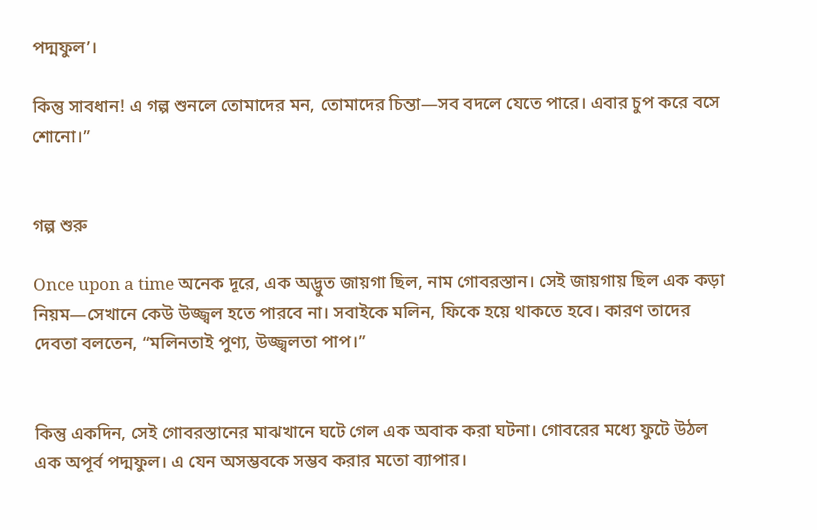পদ্মফুল’।

কিন্তু সাবধান! এ গল্প শুনলে তোমাদের মন, তোমাদের চিন্তা—সব বদলে যেতে পারে। এবার চুপ করে বসে শোনো।”


গল্প শুরু

Once upon a time অনেক দূরে, এক অদ্ভুত জায়গা ছিল, নাম গোবরস্তান। সেই জায়গায় ছিল এক কড়া নিয়ম—সেখানে কেউ উজ্জ্বল হতে পারবে না। সবাইকে মলিন, ফিকে হয়ে থাকতে হবে। কারণ তাদের দেবতা বলতেন, “মলিনতাই পুণ্য, উজ্জ্বলতা পাপ।”


কিন্তু একদিন, সেই গোবরস্তানের মাঝখানে ঘটে গেল এক অবাক করা ঘটনা। গোবরের মধ্যে ফুটে উঠল এক অপূর্ব পদ্মফুল। এ যেন অসম্ভবকে সম্ভব করার মতো ব্যাপার।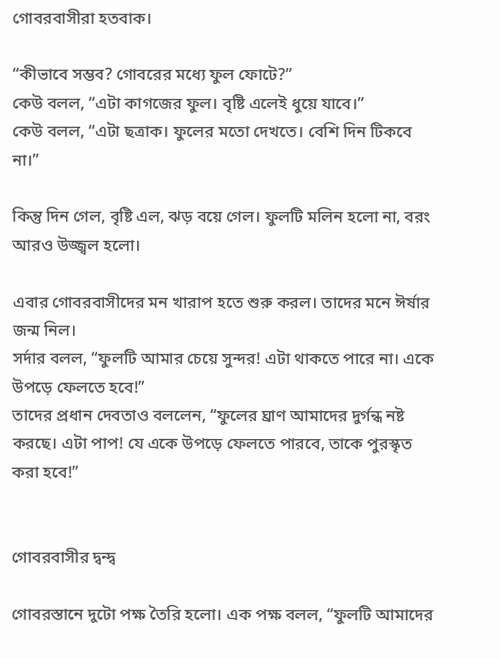গোবরবাসীরা হতবাক।

“কীভাবে সম্ভব? গোবরের মধ্যে ফুল ফোটে?”
কেউ বলল, “এটা কাগজের ফুল। বৃষ্টি এলেই ধুয়ে যাবে।”
কেউ বলল, “এটা ছত্রাক। ফুলের মতো দেখতে। বেশি দিন টিকবে না।”

কিন্তু দিন গেল, বৃষ্টি এল, ঝড় বয়ে গেল। ফুলটি মলিন হলো না, বরং আরও উজ্জ্বল হলো।

এবার গোবরবাসীদের মন খারাপ হতে শুরু করল। তাদের মনে ঈর্ষার জন্ম নিল।
সর্দার বলল, “ফুলটি আমার চেয়ে সুন্দর! এটা থাকতে পারে না। একে উপড়ে ফেলতে হবে!”
তাদের প্রধান দেবতাও বললেন, “ফুলের ঘ্রাণ আমাদের দুর্গন্ধ নষ্ট করছে। এটা পাপ! যে একে উপড়ে ফেলতে পারবে, তাকে পুরস্কৃত করা হবে!”


গোবরবাসীর দ্বন্দ্ব

গোবরস্তানে দুটো পক্ষ তৈরি হলো। এক পক্ষ বলল, “ফুলটি আমাদের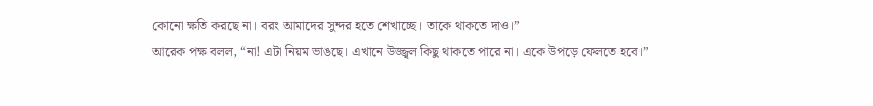কোনো ক্ষতি করছে না। বরং আমাদের সুন্দর হতে শেখাচ্ছে। তাকে থাকতে দাও।”
আরেক পক্ষ বলল, “না! এটা নিয়ম ভাঙছে। এখানে উজ্জ্বল কিছু থাকতে পারে না। একে উপড়ে ফেলতে হবে।”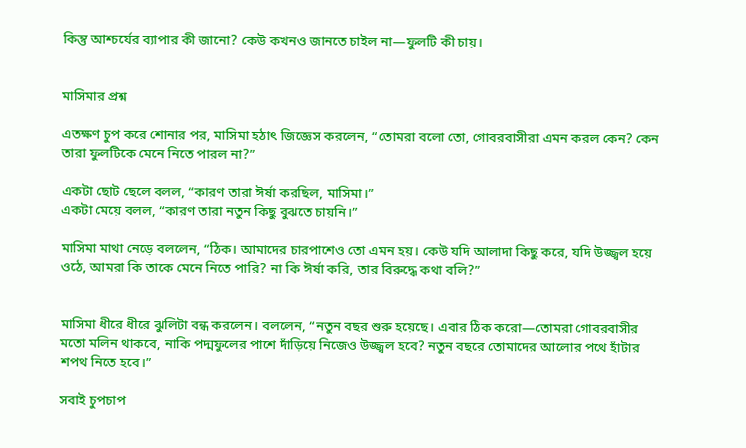কিন্তু আশ্চর্যের ব্যাপার কী জানো? কেউ কখনও জানতে চাইল না—ফুলটি কী চায়।


মাসিমার প্রশ্ন

এতক্ষণ চুপ করে শোনার পর, মাসিমা হঠাৎ জিজ্ঞেস করলেন, “তোমরা বলো তো, গোবরবাসীরা এমন করল কেন? কেন তারা ফুলটিকে মেনে নিতে পারল না?”

একটা ছোট ছেলে বলল, “কারণ তারা ঈর্ষা করছিল, মাসিমা।”
একটা মেয়ে বলল, “কারণ তারা নতুন কিছু বুঝতে চায়নি।”

মাসিমা মাথা নেড়ে বললেন, “ঠিক। আমাদের চারপাশেও তো এমন হয়। কেউ যদি আলাদা কিছু করে, যদি উজ্জ্বল হয়ে ওঠে, আমরা কি তাকে মেনে নিতে পারি? না কি ঈর্ষা করি, তার বিরুদ্ধে কথা বলি?”


মাসিমা ধীরে ধীরে ঝুলিটা বন্ধ করলেন। বললেন, “নতুন বছর শুরু হয়েছে। এবার ঠিক করো—তোমরা গোবরবাসীর মতো মলিন থাকবে, নাকি পদ্মফুলের পাশে দাঁড়িয়ে নিজেও উজ্জ্বল হবে? নতুন বছরে তোমাদের আলোর পথে হাঁটার শপথ নিতে হবে।”

সবাই চুপচাপ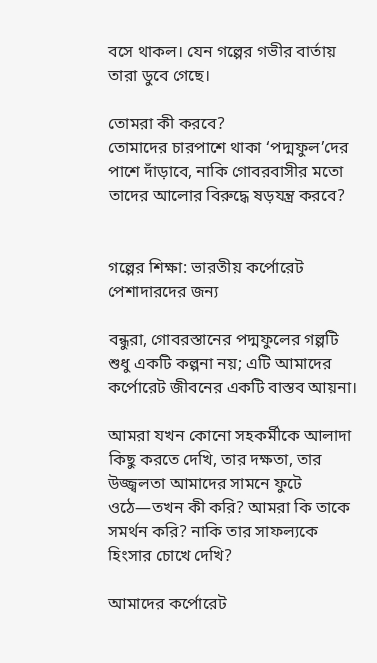বসে থাকল। যেন গল্পের গভীর বার্তায় তারা ডুবে গেছে।

তোমরা কী করবে?
তোমাদের চারপাশে থাকা ‘পদ্মফুল’দের পাশে দাঁড়াবে, নাকি গোবরবাসীর মতো তাদের আলোর বিরুদ্ধে ষড়যন্ত্র করবে?


গল্পের শিক্ষা: ভারতীয় কর্পোরেট পেশাদারদের জন্য

বন্ধুরা, গোবরস্তানের পদ্মফুলের গল্পটি শুধু একটি কল্পনা নয়; এটি আমাদের কর্পোরেট জীবনের একটি বাস্তব আয়না।

আমরা যখন কোনো সহকর্মীকে আলাদা কিছু করতে দেখি, তার দক্ষতা, তার উজ্জ্বলতা আমাদের সামনে ফুটে ওঠে—তখন কী করি? আমরা কি তাকে সমর্থন করি? নাকি তার সাফল্যকে হিংসার চোখে দেখি?

আমাদের কর্পোরেট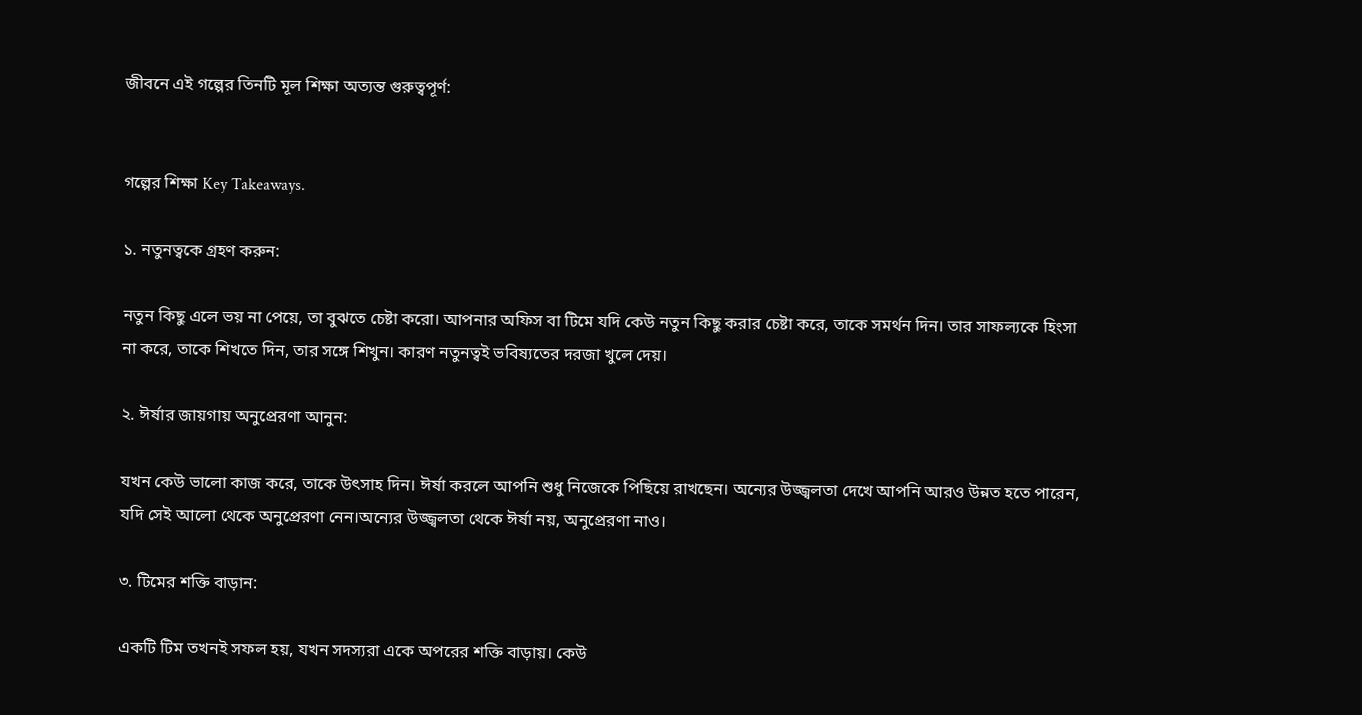জীবনে এই গল্পের তিনটি মূল শিক্ষা অত্যন্ত গুরুত্বপূর্ণ:


গল্পের শিক্ষা Key Takeaways.

১. নতুনত্বকে গ্রহণ করুন:

নতুন কিছু এলে ভয় না পেয়ে, তা বুঝতে চেষ্টা করো। আপনার অফিস বা টিমে যদি কেউ নতুন কিছু করার চেষ্টা করে, তাকে সমর্থন দিন। তার সাফল্যকে হিংসা না করে, তাকে শিখতে দিন, তার সঙ্গে শিখুন। কারণ নতুনত্বই ভবিষ্যতের দরজা খুলে দেয়।

২. ঈর্ষার জায়গায় অনুপ্রেরণা আনুন:

যখন কেউ ভালো কাজ করে, তাকে উৎসাহ দিন। ঈর্ষা করলে আপনি শুধু নিজেকে পিছিয়ে রাখছেন। অন্যের উজ্জ্বলতা দেখে আপনি আরও উন্নত হতে পারেন, যদি সেই আলো থেকে অনুপ্রেরণা নেন।অন্যের উজ্জ্বলতা থেকে ঈর্ষা নয়, অনুপ্রেরণা নাও।

৩. টিমের শক্তি বাড়ান:

একটি টিম তখনই সফল হয়, যখন সদস্যরা একে অপরের শক্তি বাড়ায়। কেউ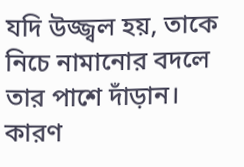যদি উজ্জ্বল হয়, তাকে নিচে নামানোর বদলে তার পাশে দাঁড়ান। কারণ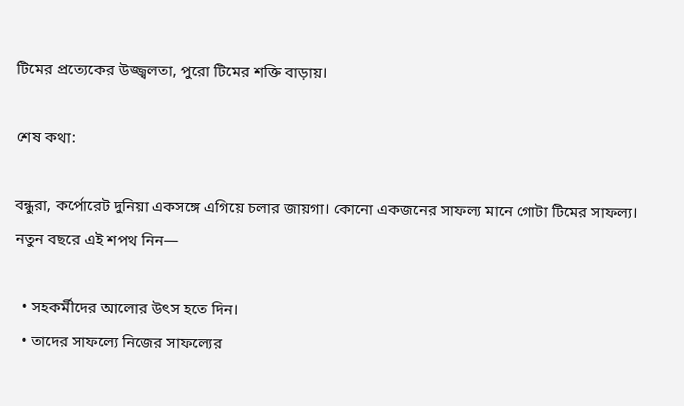টিমের প্রত্যেকের উজ্জ্বলতা, পুরো টিমের শক্তি বাড়ায়।

শেষ কথা:

বন্ধুরা, কর্পোরেট দুনিয়া একসঙ্গে এগিয়ে চলার জায়গা। কোনো একজনের সাফল্য মানে গোটা টিমের সাফল্য। নতুন বছরে এই শপথ নিন—

  • সহকর্মীদের আলোর উৎস হতে দিন।
  • তাদের সাফল্যে নিজের সাফল্যের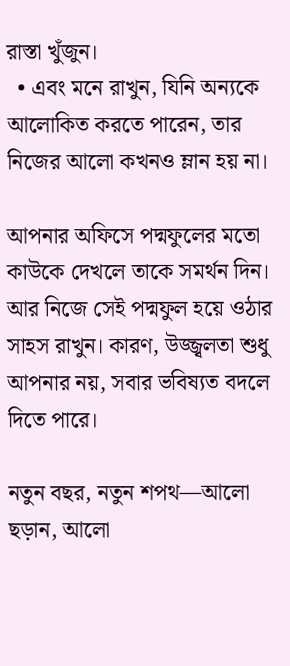রাস্তা খুঁজুন।
  • এবং মনে রাখুন, যিনি অন্যকে আলোকিত করতে পারেন, তার নিজের আলো কখনও ম্লান হয় না।

আপনার অফিসে পদ্মফুলের মতো কাউকে দেখলে তাকে সমর্থন দিন। আর নিজে সেই পদ্মফুল হয়ে ওঠার সাহস রাখুন। কারণ, উজ্জ্বলতা শুধু আপনার নয়, সবার ভবিষ্যত বদলে দিতে পারে।

নতুন বছর, নতুন শপথ—আলো ছড়ান, আলো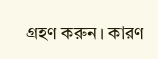গ্রহণ করুন। কারণ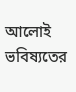আলোই ভবিষ্যতের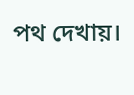পথ দেখায়।